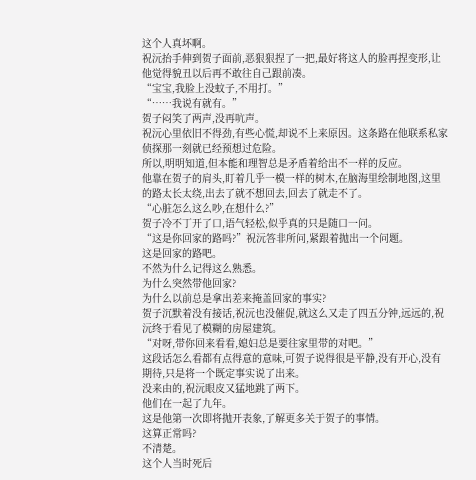这个人真坏啊。
祝沅抬手伸到贺子面前,恶狠狠捏了一把,最好将这人的脸再捏变形,让他觉得貌丑以后再不敢往自己跟前凑。
“宝宝,我脸上没蚊子,不用打。”
“……我说有就有。”
贺子闷笑了两声,没再吭声。
祝沅心里依旧不得劲,有些心慌,却说不上来原因。这条路在他联系私家侦探那一刻就已经预想过危险。
所以,明明知道,但本能和理智总是矛盾着给出不一样的反应。
他靠在贺子的肩头,盯着几乎一模一样的树木,在脑海里绘制地图,这里的路太长太绕,出去了就不想回去,回去了就走不了。
“心脏怎么这么吵,在想什么?”
贺子冷不丁开了口,语气轻松,似乎真的只是随口一问。
“这是你回家的路吗?”祝沅答非所问,紧跟着抛出一个问题。
这是回家的路吧。
不然为什么记得这么熟悉。
为什么突然带他回家?
为什么以前总是拿出差来掩盖回家的事实?
贺子沉默着没有接话,祝沅也没催促,就这么又走了四五分钟,远远的,祝沅终于看见了模糊的房屋建筑。
“对呀,带你回来看看,媳妇总是要往家里带的对吧。”
这段话怎么看都有点得意的意味,可贺子说得很是平静,没有开心,没有期待,只是将一个既定事实说了出来。
没来由的,祝沅眼皮又猛地跳了两下。
他们在一起了九年。
这是他第一次即将抛开表象,了解更多关于贺子的事情。
这算正常吗?
不清楚。
这个人当时死后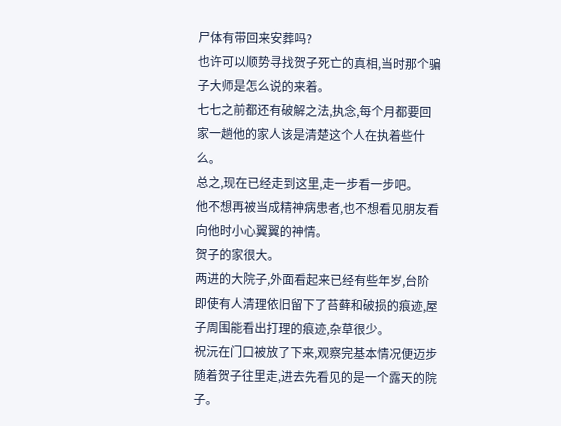尸体有带回来安葬吗?
也许可以顺势寻找贺子死亡的真相,当时那个骗子大师是怎么说的来着。
七七之前都还有破解之法,执念,每个月都要回家一趟他的家人该是清楚这个人在执着些什么。
总之,现在已经走到这里,走一步看一步吧。
他不想再被当成精神病患者,也不想看见朋友看向他时小心翼翼的神情。
贺子的家很大。
两进的大院子,外面看起来已经有些年岁,台阶即使有人清理依旧留下了苔藓和破损的痕迹,屋子周围能看出打理的痕迹,杂草很少。
祝沅在门口被放了下来,观察完基本情况便迈步随着贺子往里走,进去先看见的是一个露天的院子。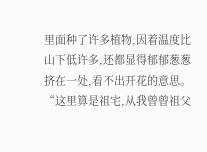里面种了许多植物,因着温度比山下低许多,还都显得郁郁葱葱挤在一处,看不出开花的意思。
“这里算是祖宅,从我曾曾祖父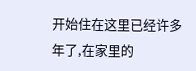开始住在这里已经许多年了,在家里的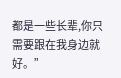都是一些长辈,你只需要跟在我身边就好。”